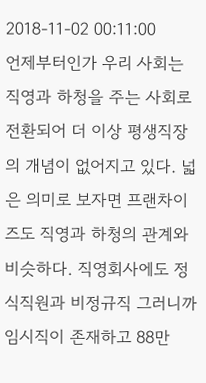2018-11-02 00:11:00
언제부터인가 우리 사회는 직영과 하청을 주는 사회로 전환되어 더 이상 평생직장의 개념이 없어지고 있다. 넓은 의미로 보자면 프랜차이즈도 직영과 하청의 관계와 비슷하다. 직영회사에도 정식직원과 비정규직 그러니까 임시직이 존재하고 88만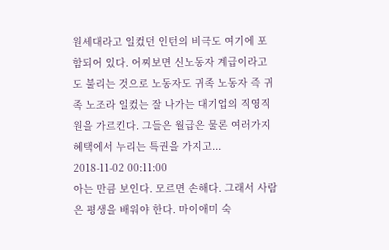원세대라고 일컸던 인턴의 비극도 여기에 포함되어 있다. 어찌보면 신노동자 계급이라고도 불리는 것으로 노동자도 귀족 노동자 즉 귀족 노조라 일컸는 잘 나가는 대기업의 직영직원을 가르킨다. 그들은 월급은 물론 여러가지 혜택에서 누리는 특권을 가지고...
2018-11-02 00:11:00
아는 만큼 보인다. 모르면 손해다. 그래서 사람은 평생을 배워야 한다. 마이애미 숙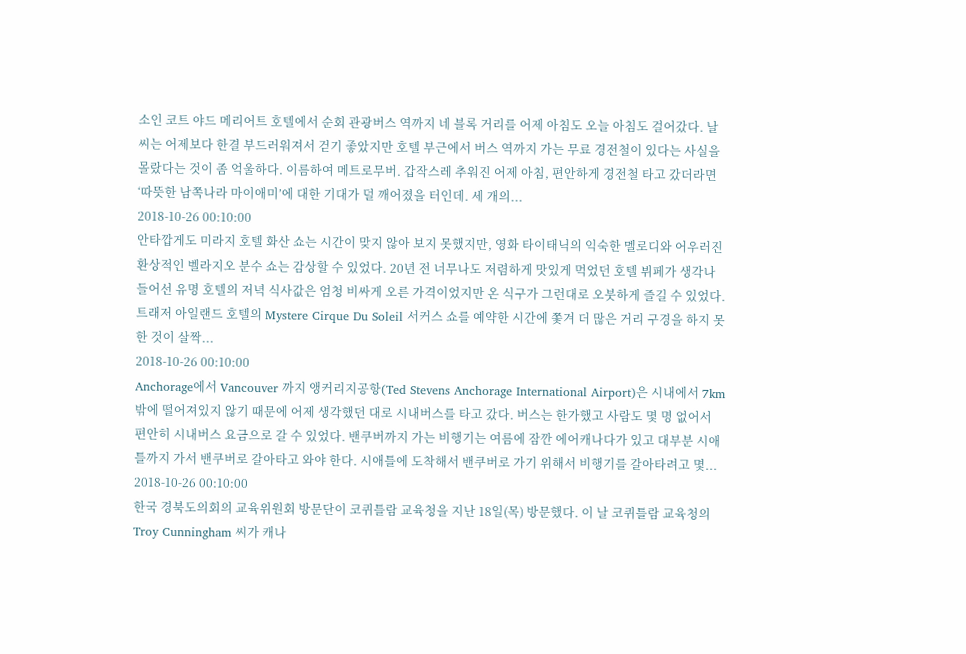소인 코트 야드 메리어트 호텔에서 순회 관광버스 역까지 네 블록 거리를 어제 아침도 오늘 아침도 걸어갔다. 날씨는 어제보다 한결 부드러워져서 걷기 좋았지만 호텔 부근에서 버스 역까지 가는 무료 경전철이 있다는 사실을 몰랐다는 것이 좀 억울하다. 이름하여 메트로무버. 갑작스레 추워진 어제 아침, 편안하게 경전철 타고 갔더라면 ‘따뜻한 남쪽나라 마이애미’에 대한 기대가 덜 깨어졌을 터인데. 세 개의...
2018-10-26 00:10:00
안타깝게도 미라지 호텔 화산 쇼는 시간이 맞지 않아 보지 못했지만, 영화 타이태닉의 익숙한 멜로디와 어우러진 환상적인 벨라지오 분수 쇼는 감상할 수 있었다. 20년 전 너무나도 저렴하게 맛있게 먹었던 호텔 뷔페가 생각나 들어선 유명 호텔의 저녁 식사값은 엄청 비싸게 오른 가격이었지만 온 식구가 그런대로 오붓하게 즐길 수 있었다. 트래저 아일랜드 호텔의 Mystere Cirque Du Soleil 서커스 쇼를 예약한 시간에 쫓겨 더 많은 거리 구경을 하지 못한 것이 살짝...
2018-10-26 00:10:00
Anchorage에서 Vancouver 까지 앵커리지공항(Ted Stevens Anchorage International Airport)은 시내에서 7km 밖에 떨어져있지 않기 때문에 어제 생각했던 대로 시내버스를 타고 갔다. 버스는 한가했고 사람도 몇 명 없어서 편안히 시내버스 요금으로 갈 수 있었다. 밴쿠버까지 가는 비행기는 여름에 잠깐 에어캐나다가 있고 대부분 시애틀까지 가서 밴쿠버로 갈아타고 와야 한다. 시애틀에 도착해서 밴쿠버로 가기 위해서 비행기를 갈아타려고 몇...
2018-10-26 00:10:00
한국 경북도의회의 교육위원회 방문단이 코퀴틀람 교육청을 지난 18일(목) 방문했다. 이 날 코퀴틀람 교육청의 Troy Cunningham 씨가 캐나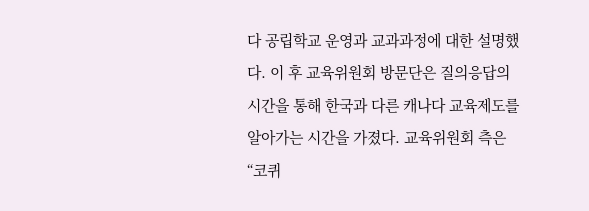다 공립학교 운영과 교과과정에 대한 설명했다. 이 후 교육위원회 방문단은 질의응답의 시간을 통해 한국과 다른 캐나다 교육제도를 알아가는 시간을 가졌다. 교육위원회 측은 “코퀴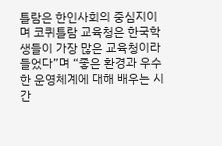틀람은 한인사회의 중심지이며 코퀴틀람 교육청은 한국학생들이 가장 많은 교육청이라 들었다”며 “좋은 환경과 우수한 운영체계에 대해 배우는 시간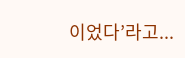이었다’라고...